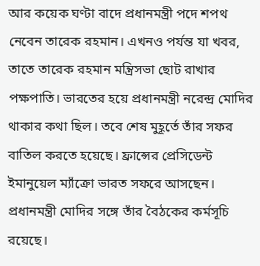আর কয়েক ঘণ্টা বাদে প্রধানমন্ত্রী পদে শপথ নেবেন তারেক রহমান। এখনও পর্যন্ত যা খবর, তাতে তারেক রহমান মন্ত্রিসভা ছোট রাখার পক্ষপাতি। ভারতের হয়ে প্রধানমন্ত্রী নরেন্দ্র মোদির থাকার কথা ছিল। তবে শেষ মুহূর্তে তাঁর সফর বাতিল করতে হয়েছে। ফ্রান্সের প্রেসিডেন্ট ইমানুয়েল ম্যাঁক্রো ভারত সফরে আসছেন। প্রধানমন্ত্রী মোদির সঙ্গে তাঁর বৈঠকের কর্মসূচি রয়েছে।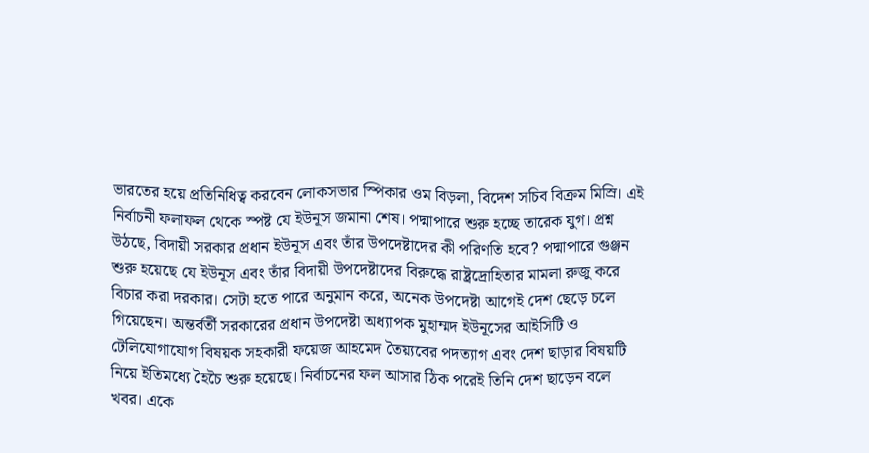ভারতের হয়ে প্রতিনিধিত্ব করবেন লোকসভার স্পিকার ওম বিড়লা, বিদেশ সচিব বিক্রম মিস্রি। এই নির্বাচনী ফলাফল থেকে স্পষ্ট যে ইউনূস জমানা শেষ। পদ্মাপারে শুরু হচ্ছে তারেক যুগ। প্রশ্ন উঠছে, বিদায়ী সরকার প্রধান ইউনূস এবং তাঁর উপদেষ্টাদের কী পরিণতি হবে? পদ্মাপারে গুঞ্জন শুরু হয়েছে যে ইউনূস এবং তাঁর বিদায়ী উপদেষ্টাদের বিরুদ্ধে রাষ্ট্রদ্রোহিতার মামলা রুজু করে বিচার করা দরকার। সেটা হতে পারে অনুমান করে, অনেক উপদেষ্টা আগেই দেশ ছেড়ে চলে গিয়েছেন। অন্তর্বর্তী সরকারের প্রধান উপদেষ্টা অধ্যাপক মুহাম্মদ ইউনূসের আইসিটি ও টেলিযোগাযোগ বিষয়ক সহকারী ফয়েজ আহমেদ তৈয়্যবের পদত্যাগ এবং দেশ ছাড়ার বিষয়টি নিয়ে ইতিমধ্যে হৈচৈ শুরু হয়েছে। নির্বাচনের ফল আসার ঠিক পরেই তিনি দেশ ছাড়েন বলে খবর। একে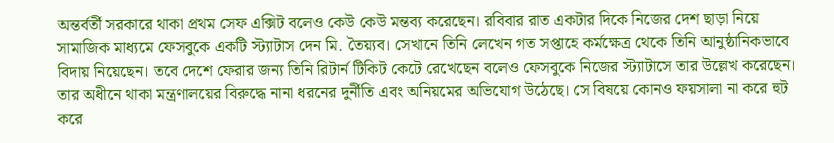অন্তর্বর্তী সরকারে থাকা প্রথম সেফ এক্সিট বলেও কেউ কেউ মন্তব্য করেছেন। রবিবার রাত একটার দিকে নিজের দেশ ছাড়া নিয়ে সামাজিক মাধ্যমে ফেসবুকে একটি স্ট্যাটাস দেন মি. তৈয়্যব। সেখানে তিনি লেখেন গত সপ্তাহে কর্মক্ষেত্র থেকে তিনি আনুষ্ঠানিকভাবে বিদায় নিয়েছেন। তবে দেশে ফেরার জন্য তিনি রিটার্ন টিকিট কেটে রেখেছেন বলেও ফেসবুকে নিজের স্ট্যাটাসে তার উল্লেখ করেছেন। তার অধীনে থাকা মন্ত্রণালয়ের বিরুদ্ধে নানা ধরনের দুর্নীতি এবং অনিয়মের অভিযোগ উঠেছে। সে বিষয়ে কোনও ফয়সালা না করে হুট করে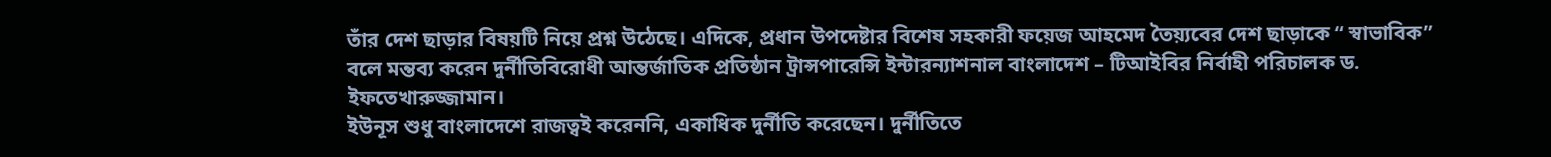তাঁর দেশ ছাড়ার বিষয়টি নিয়ে প্রশ্ন উঠেছে। এদিকে, প্রধান উপদেষ্টার বিশেষ সহকারী ফয়েজ আহমেদ তৈয়্যবের দেশ ছাড়াকে “ স্বাভাবিক” বলে মন্তব্য করেন দুর্নীতিবিরোধী আন্তর্জাতিক প্রতিষ্ঠান ট্রান্সপারেন্সি ইন্টারন্যাশনাল বাংলাদেশ – টিআইবির নির্বাহী পরিচালক ড. ইফতেখারুজ্জামান।
ইউনূস শুধু বাংলাদেশে রাজত্বই করেননি, একাধিক দুর্নীতি করেছেন। দুর্নীতিতে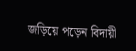জড়িয়ে পড়েন বিদায়ী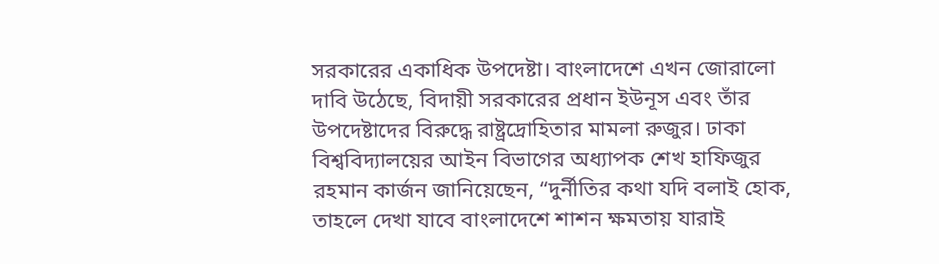সরকারের একাধিক উপদেষ্টা। বাংলাদেশে এখন জোরালো দাবি উঠেছে, বিদায়ী সরকারের প্রধান ইউনূস এবং তাঁর উপদেষ্টাদের বিরুদ্ধে রাষ্ট্রদ্রোহিতার মামলা রুজুর। ঢাকা বিশ্ববিদ্যালয়ের আইন বিভাগের অধ্যাপক শেখ হাফিজুর রহমান কার্জন জানিয়েছেন, “দুর্নীতির কথা যদি বলাই হোক, তাহলে দেখা যাবে বাংলাদেশে শাশন ক্ষমতায় যারাই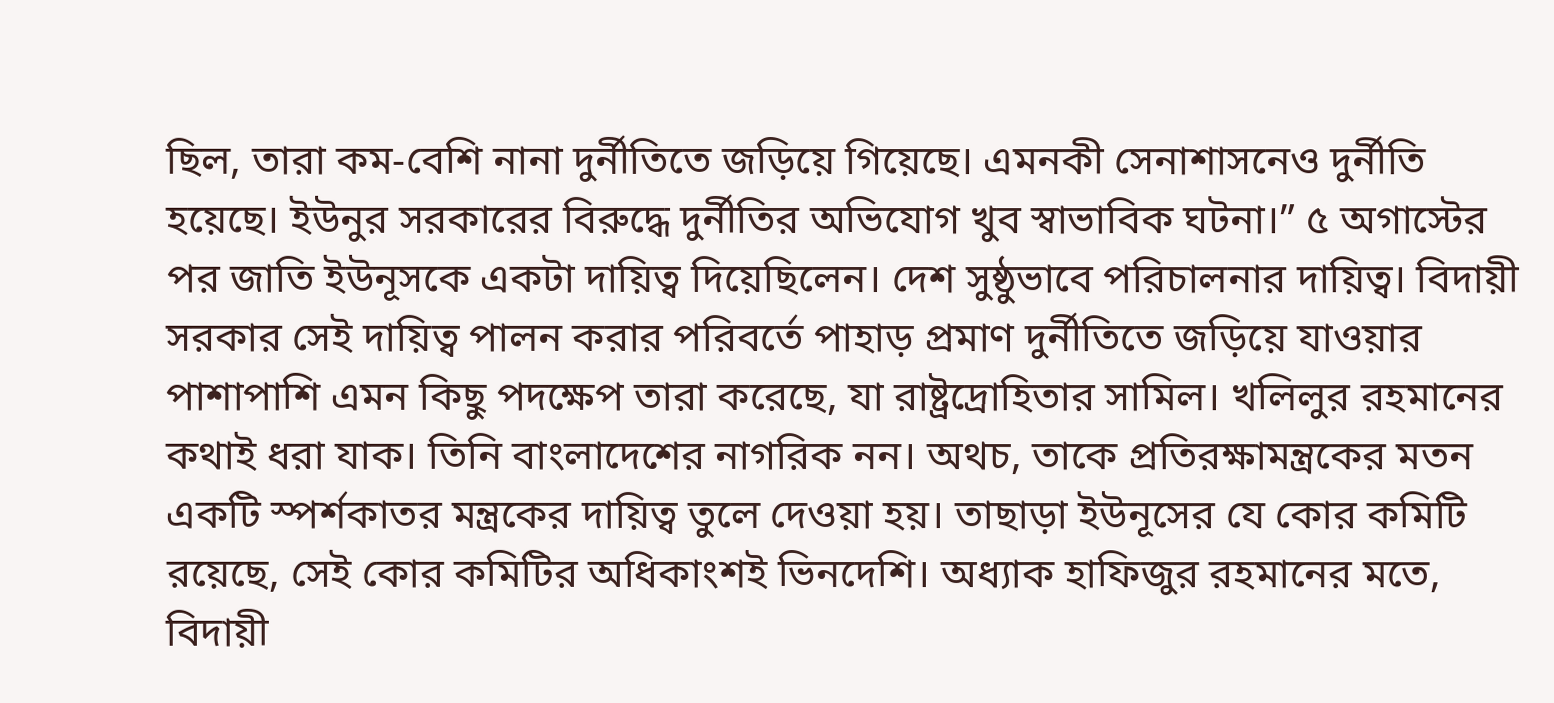ছিল, তারা কম-বেশি নানা দুর্নীতিতে জড়িয়ে গিয়েছে। এমনকী সেনাশাসনেও দুর্নীতি হয়েছে। ইউনুর সরকারের বিরুদ্ধে দুর্নীতির অভিযোগ খুব স্বাভাবিক ঘটনা।” ৫ অগাস্টের পর জাতি ইউনূসকে একটা দায়িত্ব দিয়েছিলেন। দেশ সুষ্ঠুভাবে পরিচালনার দায়িত্ব। বিদায়ী সরকার সেই দায়িত্ব পালন করার পরিবর্তে পাহাড় প্রমাণ দুর্নীতিতে জড়িয়ে যাওয়ার পাশাপাশি এমন কিছু পদক্ষেপ তারা করেছে, যা রাষ্ট্রদ্রোহিতার সামিল। খলিলুর রহমানের কথাই ধরা যাক। তিনি বাংলাদেশের নাগরিক নন। অথচ, তাকে প্রতিরক্ষামন্ত্রকের মতন একটি স্পর্শকাতর মন্ত্রকের দায়িত্ব তুলে দেওয়া হয়। তাছাড়া ইউনূসের যে কোর কমিটি রয়েছে, সেই কোর কমিটির অধিকাংশই ভিনদেশি। অধ্যাক হাফিজুর রহমানের মতে, বিদায়ী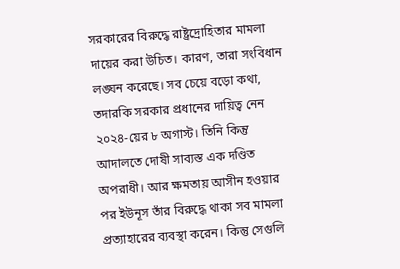সরকারের বিরুদ্ধে রাষ্ট্রদ্রোহিতার মামলা দায়ের করা উচিত। কারণ, তারা সংবিধান লঙ্ঘন করেছে। সব চেয়ে বড়ো কথা, তদারকি সরকার প্রধানের দায়িত্ব নেন ২০২৪-য়ের ৮ অগাস্ট। তিনি কিন্তু আদালতে দোষী সাব্যস্ত এক দণ্ডিত অপরাধী। আর ক্ষমতায় আসীন হওয়ার পর ইউনূস তাঁর বিরুদ্ধে থাকা সব মামলা প্রত্যাহারের ব্যবস্থা করেন। কিন্তু সেগুলি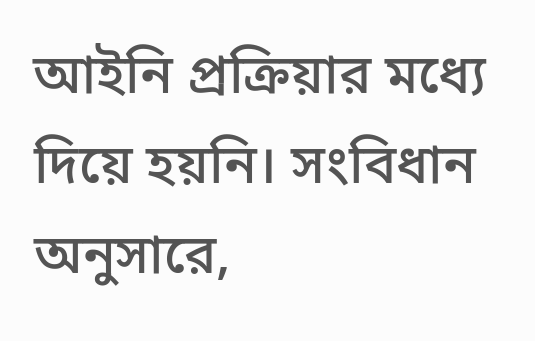আইনি প্রক্রিয়ার মধ্যে দিয়ে হয়নি। সংবিধান অনুসারে,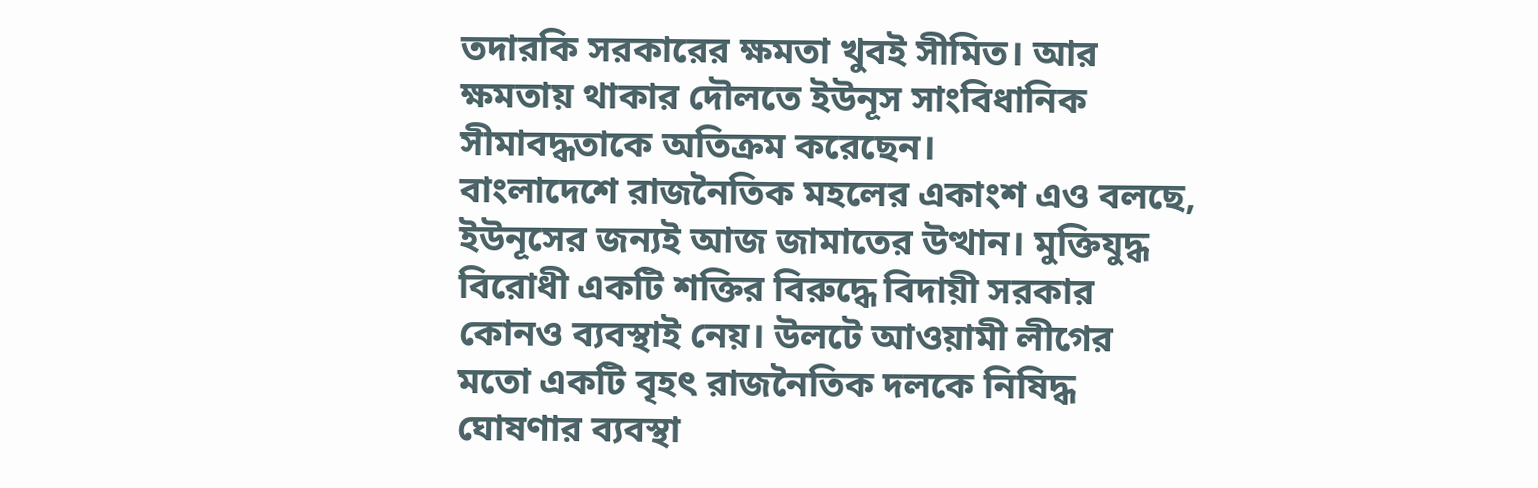তদারকি সরকারের ক্ষমতা খুবই সীমিত। আর ক্ষমতায় থাকার দৌলতে ইউনূস সাংবিধানিক সীমাবদ্ধতাকে অতিক্রম করেছেন।
বাংলাদেশে রাজনৈতিক মহলের একাংশ এও বলছে, ইউনূসের জন্যই আজ জামাতের উত্থান। মুক্তিযুদ্ধ বিরোধী একটি শক্তির বিরুদ্ধে বিদায়ী সরকার কোনও ব্যবস্থাই নেয়। উলটে আওয়ামী লীগের মতো একটি বৃহৎ রাজনৈতিক দলকে নিষিদ্ধ ঘোষণার ব্যবস্থা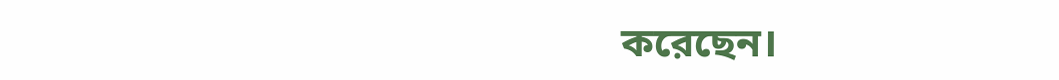করেছেন।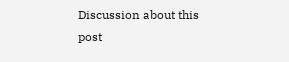Discussion about this post